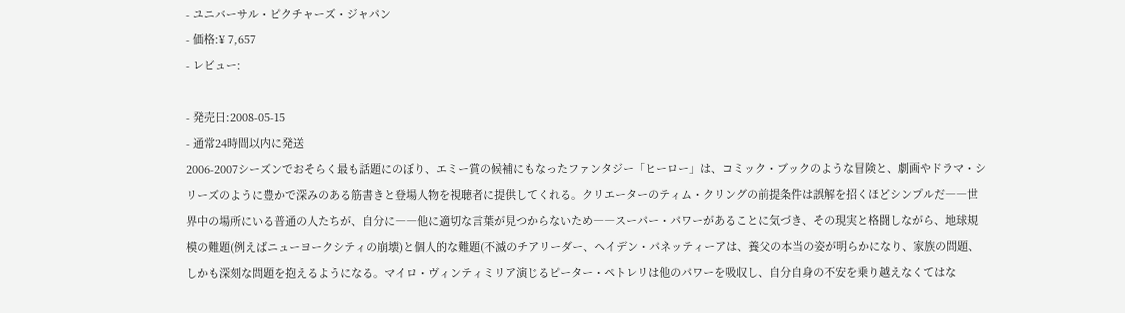- ユニバーサル・ピクチャーズ・ジャパン
- 価格:¥ 7,657
- レビュー:

- 発売日:2008-05-15
- 通常24時間以内に発送
2006-2007シーズンでおそらく最も話題にのぼり、エミー賞の候補にもなったファンタジー「ヒーロー」は、コミック・ブックのような冒険と、劇画やドラマ・シリーズのように豊かで深みのある筋書きと登場人物を視聴者に提供してくれる。クリエーターのティム・クリングの前提条件は誤解を招くほどシンプルだ――世界中の場所にいる普通の人たちが、自分に――他に適切な言葉が見つからないため――スーパー・パワーがあることに気づき、その現実と格闘しながら、地球規模の難題(例えばニューヨークシティの崩壊)と個人的な難題(不滅のチアリーダー、ヘイデン・パネッティーアは、養父の本当の姿が明らかになり、家族の問題、しかも深刻な問題を抱えるようになる。マイロ・ヴィンティミリア演じるピーター・ペトレリは他のパワーを吸収し、自分自身の不安を乗り越えなくてはな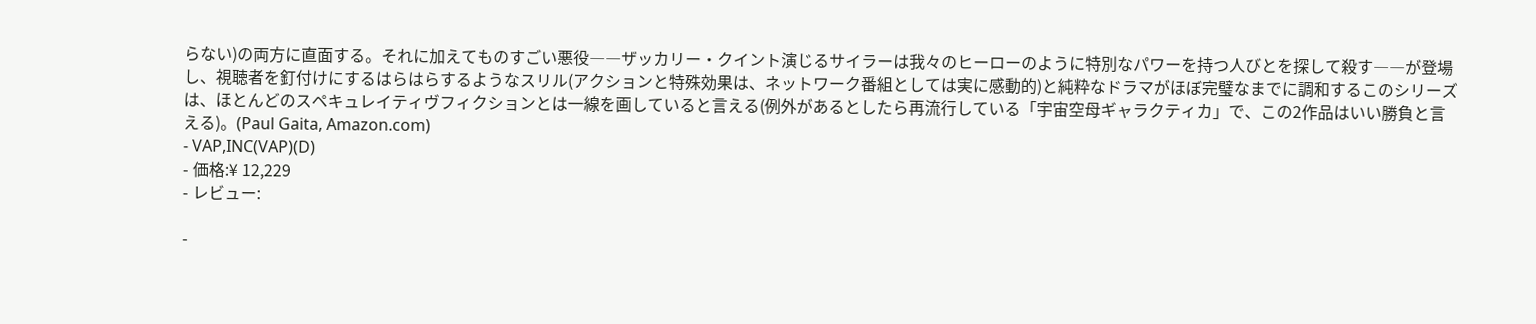らない)の両方に直面する。それに加えてものすごい悪役――ザッカリー・クイント演じるサイラーは我々のヒーローのように特別なパワーを持つ人びとを探して殺す――が登場し、視聴者を釘付けにするはらはらするようなスリル(アクションと特殊効果は、ネットワーク番組としては実に感動的)と純粋なドラマがほぼ完璧なまでに調和するこのシリーズは、ほとんどのスペキュレイティヴフィクションとは一線を画していると言える(例外があるとしたら再流行している「宇宙空母ギャラクティカ」で、この2作品はいい勝負と言える)。(Paul Gaita, Amazon.com)
- VAP,INC(VAP)(D)
- 価格:¥ 12,229
- レビュー:

-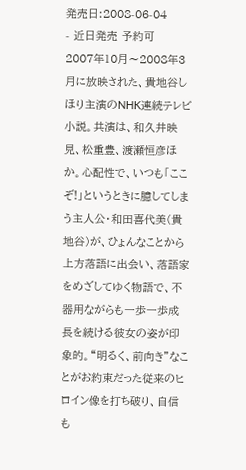発売日:2008-06-04
- 近日発売 予約可
2007年10月〜2008年3月に放映された、貴地谷しほり主演のNHK連続テレビ小説。共演は、和久井映見、松重豊、渡瀬恒彦ほか。心配性で、いつも「ここぞ!」というときに臆してしまう主人公・和田喜代美(貴地谷)が、ひょんなことから上方落語に出会い、落語家をめざしてゆく物語で、不器用ながらも一歩一歩成長を続ける彼女の姿が印象的。“明るく、前向き”なことがお約束だった従来のヒロイン像を打ち破り、自信も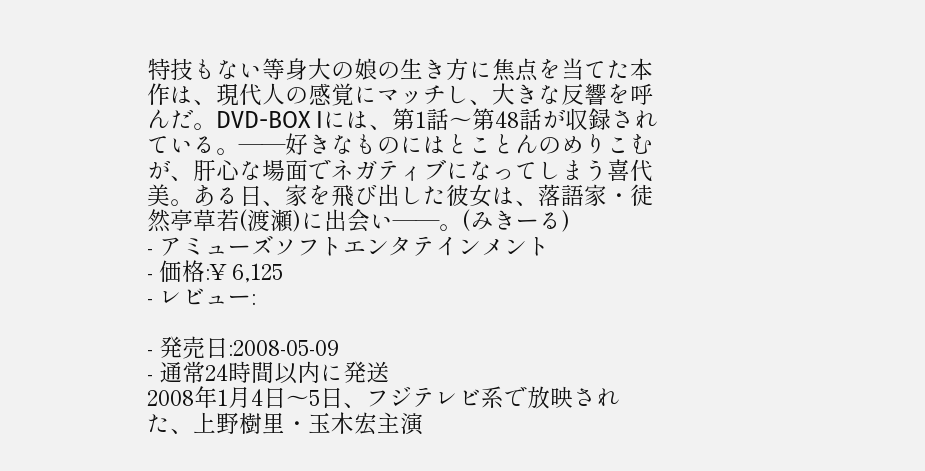特技もない等身大の娘の生き方に焦点を当てた本作は、現代人の感覚にマッチし、大きな反響を呼んだ。DVD-BOX Iには、第1話〜第48話が収録されている。――好きなものにはとことんのめりこむが、肝心な場面でネガティブになってしまう喜代美。ある日、家を飛び出した彼女は、落語家・徒然亭草若(渡瀬)に出会い――。(みきーる)
- アミューズソフトエンタテインメント
- 価格:¥ 6,125
- レビュー:

- 発売日:2008-05-09
- 通常24時間以内に発送
2008年1月4日〜5日、フジテレビ系で放映された、上野樹里・玉木宏主演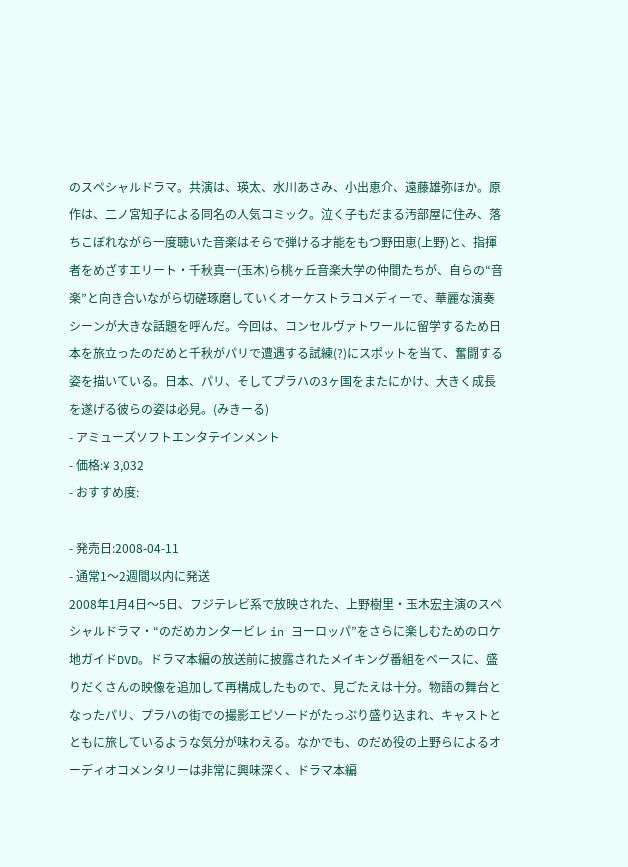のスペシャルドラマ。共演は、瑛太、水川あさみ、小出恵介、遠藤雄弥ほか。原作は、二ノ宮知子による同名の人気コミック。泣く子もだまる汚部屋に住み、落ちこぼれながら一度聴いた音楽はそらで弾ける才能をもつ野田恵(上野)と、指揮者をめざすエリート・千秋真一(玉木)ら桃ヶ丘音楽大学の仲間たちが、自らの“音楽”と向き合いながら切磋琢磨していくオーケストラコメディーで、華麗な演奏シーンが大きな話題を呼んだ。今回は、コンセルヴァトワールに留学するため日本を旅立ったのだめと千秋がパリで遭遇する試練(?)にスポットを当て、奮闘する姿を描いている。日本、パリ、そしてプラハの3ヶ国をまたにかけ、大きく成長を遂げる彼らの姿は必見。(みきーる)
- アミューズソフトエンタテインメント
- 価格:¥ 3,032
- おすすめ度:

- 発売日:2008-04-11
- 通常1〜2週間以内に発送
2008年1月4日〜5日、フジテレビ系で放映された、上野樹里・玉木宏主演のスペシャルドラマ・“のだめカンタービレ in ヨーロッパ”をさらに楽しむためのロケ地ガイドDVD。ドラマ本編の放送前に披露されたメイキング番組をベースに、盛りだくさんの映像を追加して再構成したもので、見ごたえは十分。物語の舞台となったパリ、プラハの街での撮影エピソードがたっぷり盛り込まれ、キャストとともに旅しているような気分が味わえる。なかでも、のだめ役の上野らによるオーディオコメンタリーは非常に興味深く、ドラマ本編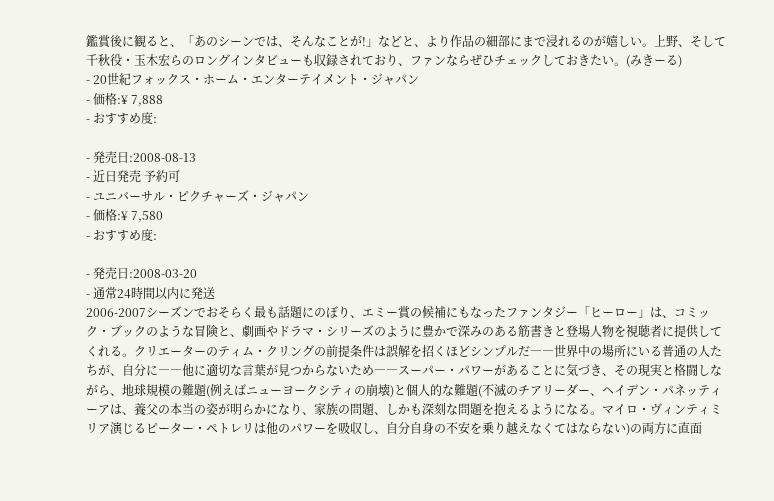鑑賞後に観ると、「あのシーンでは、そんなことが!」などと、より作品の細部にまで浸れるのが嬉しい。上野、そして千秋役・玉木宏らのロングインタビューも収録されており、ファンならぜひチェックしておきたい。(みきーる)
- 20世紀フォックス・ホーム・エンターテイメント・ジャパン
- 価格:¥ 7,888
- おすすめ度:

- 発売日:2008-08-13
- 近日発売 予約可
- ユニバーサル・ピクチャーズ・ジャパン
- 価格:¥ 7,580
- おすすめ度:

- 発売日:2008-03-20
- 通常24時間以内に発送
2006-2007シーズンでおそらく最も話題にのぼり、エミー賞の候補にもなったファンタジー「ヒーロー」は、コミック・ブックのような冒険と、劇画やドラマ・シリーズのように豊かで深みのある筋書きと登場人物を視聴者に提供してくれる。クリエーターのティム・クリングの前提条件は誤解を招くほどシンプルだ――世界中の場所にいる普通の人たちが、自分に――他に適切な言葉が見つからないため――スーパー・パワーがあることに気づき、その現実と格闘しながら、地球規模の難題(例えばニューヨークシティの崩壊)と個人的な難題(不滅のチアリーダー、ヘイデン・パネッティーアは、養父の本当の姿が明らかになり、家族の問題、しかも深刻な問題を抱えるようになる。マイロ・ヴィンティミリア演じるピーター・ペトレリは他のパワーを吸収し、自分自身の不安を乗り越えなくてはならない)の両方に直面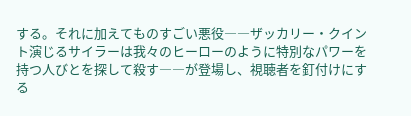する。それに加えてものすごい悪役――ザッカリー・クイント演じるサイラーは我々のヒーローのように特別なパワーを持つ人びとを探して殺す――が登場し、視聴者を釘付けにする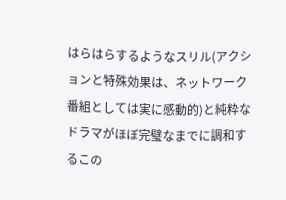はらはらするようなスリル(アクションと特殊効果は、ネットワーク番組としては実に感動的)と純粋なドラマがほぼ完璧なまでに調和するこの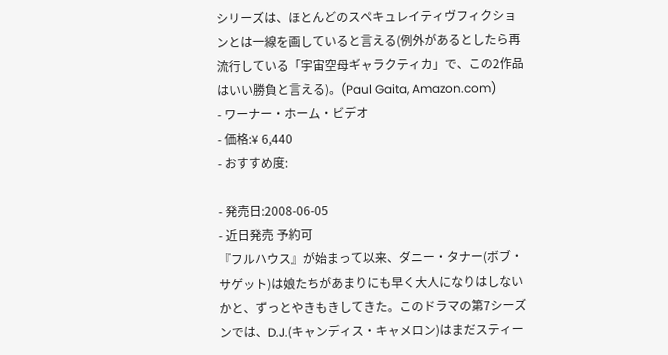シリーズは、ほとんどのスペキュレイティヴフィクションとは一線を画していると言える(例外があるとしたら再流行している「宇宙空母ギャラクティカ」で、この2作品はいい勝負と言える)。(Paul Gaita, Amazon.com)
- ワーナー・ホーム・ビデオ
- 価格:¥ 6,440
- おすすめ度:

- 発売日:2008-06-05
- 近日発売 予約可
『フルハウス』が始まって以来、ダニー・タナー(ボブ・サゲット)は娘たちがあまりにも早く大人になりはしないかと、ずっとやきもきしてきた。このドラマの第7シーズンでは、D.J.(キャンディス・キャメロン)はまだスティー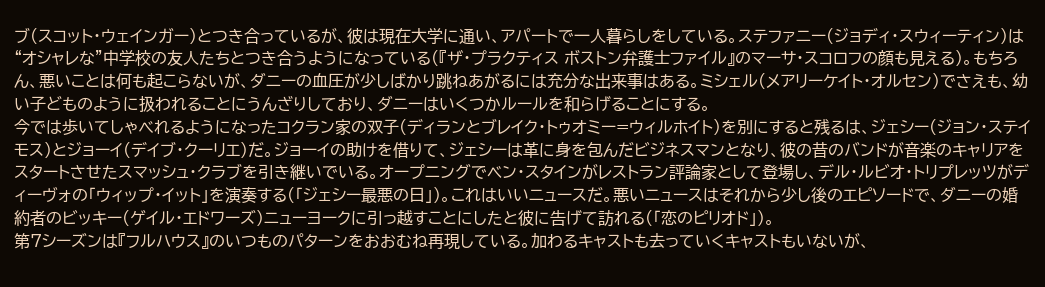ブ(スコット・ウェインガー)とつき合っているが、彼は現在大学に通い、アパートで一人暮らしをしている。ステファニー(ジョディ・スウィーティン)は“オシャレな”中学校の友人たちとつき合うようになっている(『ザ・プラクティス ボストン弁護士ファイル』のマーサ・スコロフの顔も見える)。もちろん、悪いことは何も起こらないが、ダニーの血圧が少しばかり跳ねあがるには充分な出来事はある。ミシェル(メアリーケイト・オルセン)でさえも、幼い子どものように扱われることにうんざりしており、ダニーはいくつかルールを和らげることにする。
今では歩いてしゃべれるようになったコクラン家の双子(ディランとブレイク・トゥオミー=ウィルホイト)を別にすると残るは、ジェシー(ジョン・ステイモス)とジョーイ(デイブ・クーリエ)だ。ジョーイの助けを借りて、ジェシーは革に身を包んだビジネスマンとなり、彼の昔のバンドが音楽のキャリアをスタートさせたスマッシュ・クラブを引き継いでいる。オープニングでベン・スタインがレストラン評論家として登場し、デル・ルビオ・トリプレッツがディーヴォの「ウィップ・イット」を演奏する(「ジェシー最悪の日」)。これはいいニュースだ。悪いニュースはそれから少し後のエピソードで、ダニーの婚約者のビッキー(ゲイル・エドワーズ)ニューヨークに引っ越すことにしたと彼に告げて訪れる(「恋のピリオド」)。
第7シーズンは『フルハウス』のいつものパターンをおおむね再現している。加わるキャストも去っていくキャストもいないが、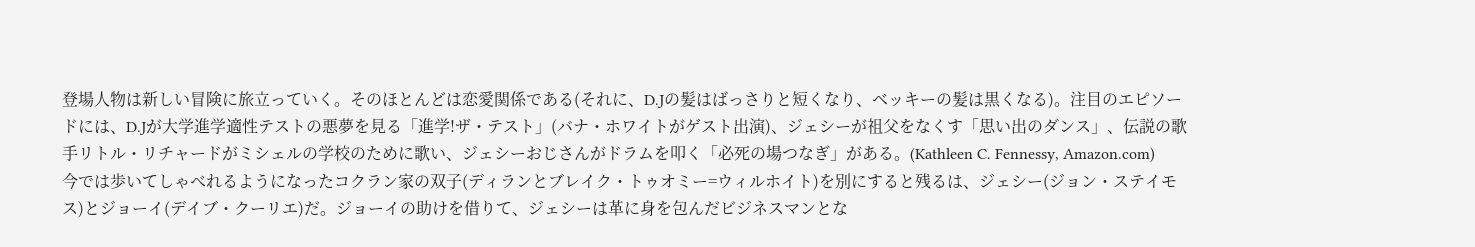登場人物は新しい冒険に旅立っていく。そのほとんどは恋愛関係である(それに、D.Jの髪はばっさりと短くなり、ベッキーの髪は黒くなる)。注目のエピソードには、D.Jが大学進学適性テストの悪夢を見る「進学!ザ・テスト」(バナ・ホワイトがゲスト出演)、ジェシーが祖父をなくす「思い出のダンス」、伝説の歌手リトル・リチャードがミシェルの学校のために歌い、ジェシーおじさんがドラムを叩く「必死の場つなぎ」がある。(Kathleen C. Fennessy, Amazon.com)
今では歩いてしゃべれるようになったコクラン家の双子(ディランとブレイク・トゥオミー=ウィルホイト)を別にすると残るは、ジェシー(ジョン・ステイモス)とジョーイ(デイブ・クーリエ)だ。ジョーイの助けを借りて、ジェシーは革に身を包んだビジネスマンとな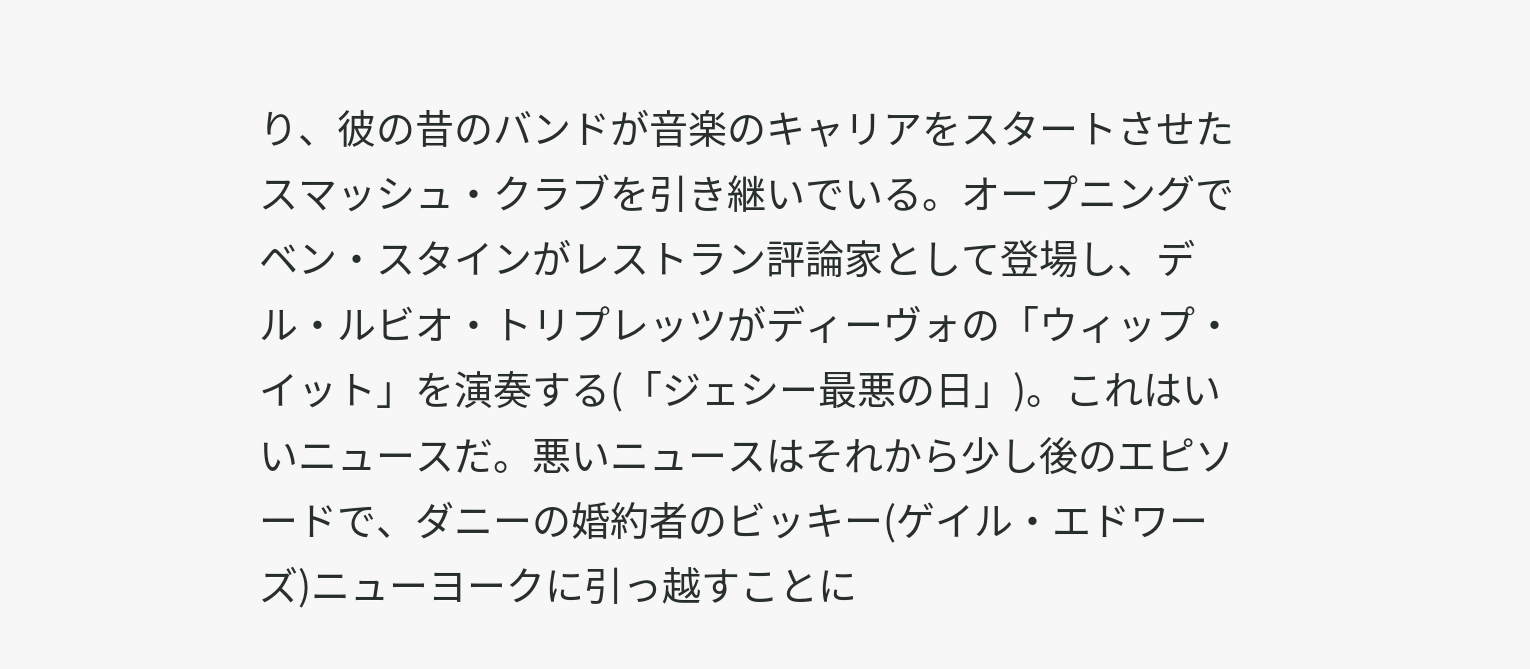り、彼の昔のバンドが音楽のキャリアをスタートさせたスマッシュ・クラブを引き継いでいる。オープニングでベン・スタインがレストラン評論家として登場し、デル・ルビオ・トリプレッツがディーヴォの「ウィップ・イット」を演奏する(「ジェシー最悪の日」)。これはいいニュースだ。悪いニュースはそれから少し後のエピソードで、ダニーの婚約者のビッキー(ゲイル・エドワーズ)ニューヨークに引っ越すことに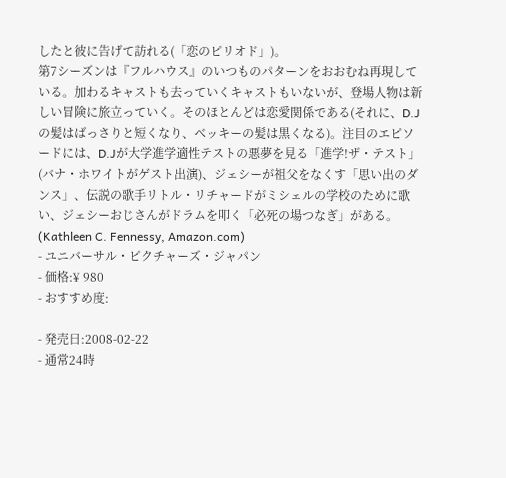したと彼に告げて訪れる(「恋のピリオド」)。
第7シーズンは『フルハウス』のいつものパターンをおおむね再現している。加わるキャストも去っていくキャストもいないが、登場人物は新しい冒険に旅立っていく。そのほとんどは恋愛関係である(それに、D.Jの髪はばっさりと短くなり、ベッキーの髪は黒くなる)。注目のエピソードには、D.Jが大学進学適性テストの悪夢を見る「進学!ザ・テスト」(バナ・ホワイトがゲスト出演)、ジェシーが祖父をなくす「思い出のダンス」、伝説の歌手リトル・リチャードがミシェルの学校のために歌い、ジェシーおじさんがドラムを叩く「必死の場つなぎ」がある。(Kathleen C. Fennessy, Amazon.com)
- ユニバーサル・ピクチャーズ・ジャパン
- 価格:¥ 980
- おすすめ度:

- 発売日:2008-02-22
- 通常24時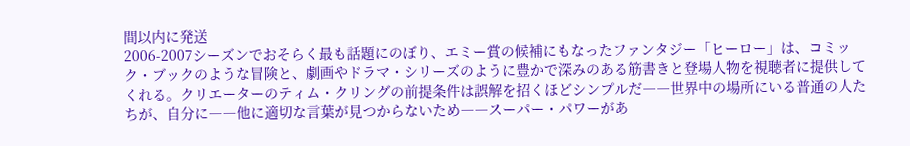間以内に発送
2006-2007シーズンでおそらく最も話題にのぼり、エミー賞の候補にもなったファンタジー「ヒーロー」は、コミック・ブックのような冒険と、劇画やドラマ・シリーズのように豊かで深みのある筋書きと登場人物を視聴者に提供してくれる。クリエーターのティム・クリングの前提条件は誤解を招くほどシンプルだ――世界中の場所にいる普通の人たちが、自分に――他に適切な言葉が見つからないため――スーパー・パワーがあ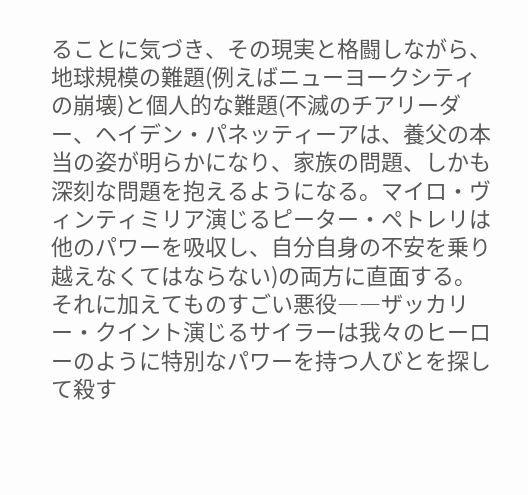ることに気づき、その現実と格闘しながら、地球規模の難題(例えばニューヨークシティの崩壊)と個人的な難題(不滅のチアリーダー、ヘイデン・パネッティーアは、養父の本当の姿が明らかになり、家族の問題、しかも深刻な問題を抱えるようになる。マイロ・ヴィンティミリア演じるピーター・ペトレリは他のパワーを吸収し、自分自身の不安を乗り越えなくてはならない)の両方に直面する。それに加えてものすごい悪役――ザッカリー・クイント演じるサイラーは我々のヒーローのように特別なパワーを持つ人びとを探して殺す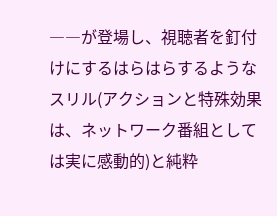――が登場し、視聴者を釘付けにするはらはらするようなスリル(アクションと特殊効果は、ネットワーク番組としては実に感動的)と純粋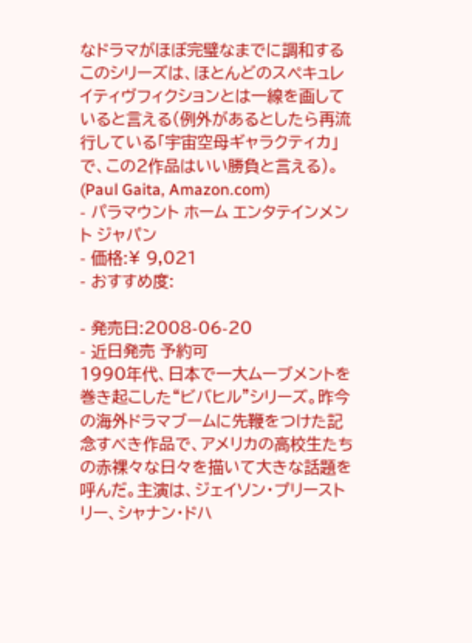なドラマがほぼ完璧なまでに調和するこのシリーズは、ほとんどのスペキュレイティヴフィクションとは一線を画していると言える(例外があるとしたら再流行している「宇宙空母ギャラクティカ」で、この2作品はいい勝負と言える)。(Paul Gaita, Amazon.com)
- パラマウント ホーム エンタテインメント ジャパン
- 価格:¥ 9,021
- おすすめ度:

- 発売日:2008-06-20
- 近日発売 予約可
1990年代、日本で一大ムーブメントを巻き起こした“ビバヒル”シリーズ。昨今の海外ドラマブームに先鞭をつけた記念すべき作品で、アメリカの高校生たちの赤裸々な日々を描いて大きな話題を呼んだ。主演は、ジェイソン・プリーストリー、シャナン・ドハ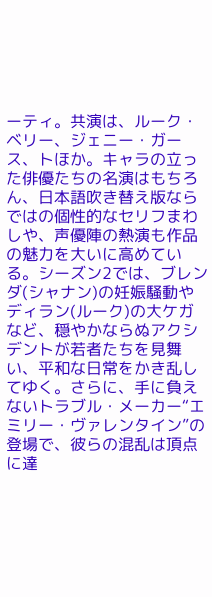ーティ。共演は、ルーク・ベリー、ジェニー・ガース、トほか。キャラの立った俳優たちの名演はもちろん、日本語吹き替え版ならではの個性的なセリフまわしや、声優陣の熱演も作品の魅力を大いに高めている。シーズン2では、ブレンダ(シャナン)の妊娠騒動やディラン(ルーク)の大ケガなど、穏やかならぬアクシデントが若者たちを見舞い、平和な日常をかき乱してゆく。さらに、手に負えないトラブル・メーカー“エミリー・ヴァレンタイン”の登場で、彼らの混乱は頂点に達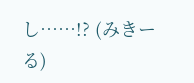し……!? (みきーる)